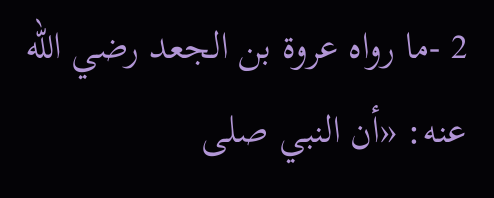2 -ما رواه عروة بن الجعد رضي الله عنه: «أن النبي صلى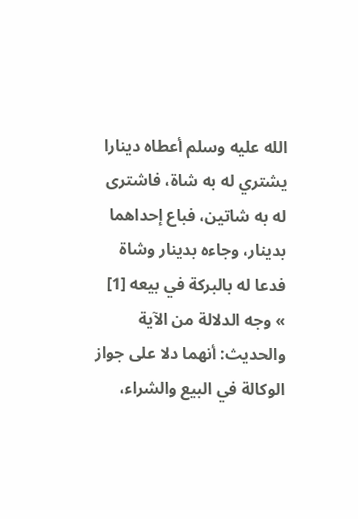الله عليه وسلم أعطاه دينارا يشتري له به شاة، فاشترى له به شاتين، فباع إحداهما بدينار، وجاءه بدينار وشاة فدعا له بالبركة في بيعه [1] » وجه الدلالة من الآية والحديث: أنهما دلا على جواز الوكالة في البيع والشراء،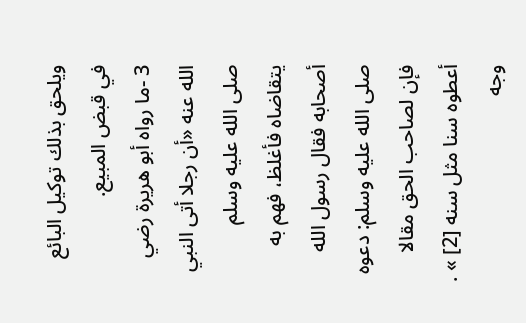ويلحق بذلك توكيل البائع في قبض المبيع.
3 -ما رواه أبو هريرة رضي الله عنه «أن رجلا أتى النبي صلى الله عليه وسلم يتقاضاه فأغلظ، فهم به أصحابه فقال رسول الله صلى الله عليه وسلم: دعوه فإن لصاحب الحق مقالا أعطوه سنا مثل سنه [2] » .
وجه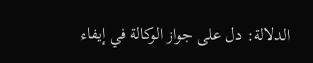الدلالة: دل على جواز الوكالة في إيفاء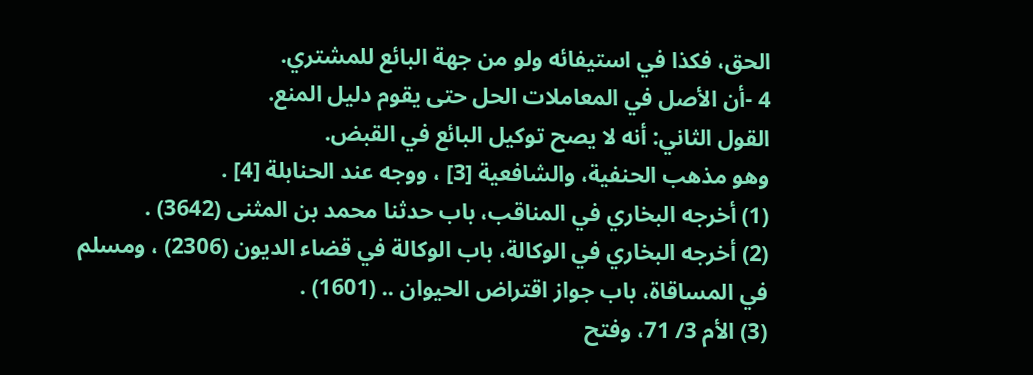الحق، فكذا في استيفائه ولو من جهة البائع للمشتري.
4 -أن الأصل في المعاملات الحل حتى يقوم دليل المنع.
القول الثاني: أنه لا يصح توكيل البائع في القبض.
وهو مذهب الحنفية، والشافعية [3] ، ووجه عند الحنابلة [4] .
(1) أخرجه البخاري في المناقب، باب حدثنا محمد بن المثنى (3642) .
(2) أخرجه البخاري في الوكالة، باب الوكالة في قضاء الديون (2306) ، ومسلم في المساقاة، باب جواز اقتراض الحيوان .. (1601) .
(3) الأم 3/ 71، وفتح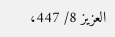العزيز 8/ 447،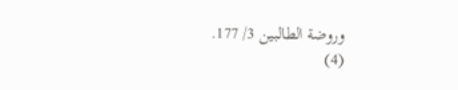وروضة الطالبين 3/ 177.
(4)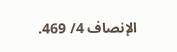الإنصاف 4/ 469.